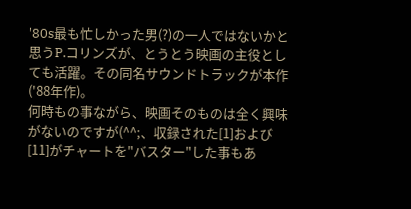'80s最も忙しかった男(?)の一人ではないかと思うP.コリンズが、とうとう映画の主役としても活躍。その同名サウンドトラックが本作('88年作)。
何時もの事ながら、映画そのものは全く興味がないのですが(^^;、収録された[1]および[11]がチャートを"バスター"した事もあ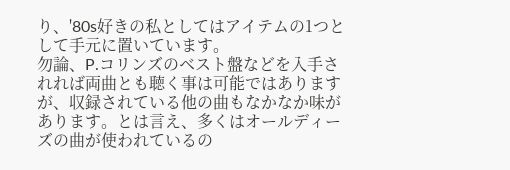り、'80s好きの私としてはアイテムの1つとして手元に置いています。
勿論、P.コリンズのベスト盤などを入手されれば両曲とも聴く事は可能ではありますが、収録されている他の曲もなかなか味があります。とは言え、多くはオールディーズの曲が使われているの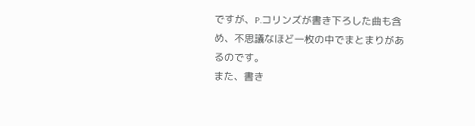ですが、P.コリンズが書き下ろした曲も含め、不思議なほど一枚の中でまとまりがあるのです。
また、書き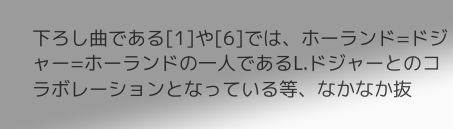下ろし曲である[1]や[6]では、ホーランド=ドジャー=ホーランドの一人であるL.ドジャーとのコラボレーションとなっている等、なかなか抜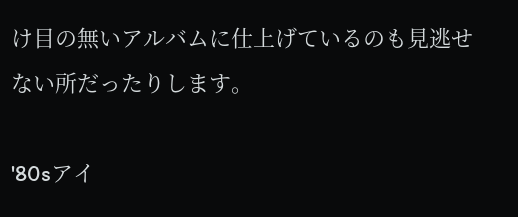け目の無いアルバムに仕上げているのも見逃せない所だったりします。

'80sアイ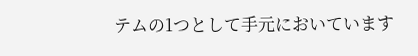テムの1つとして手元においています